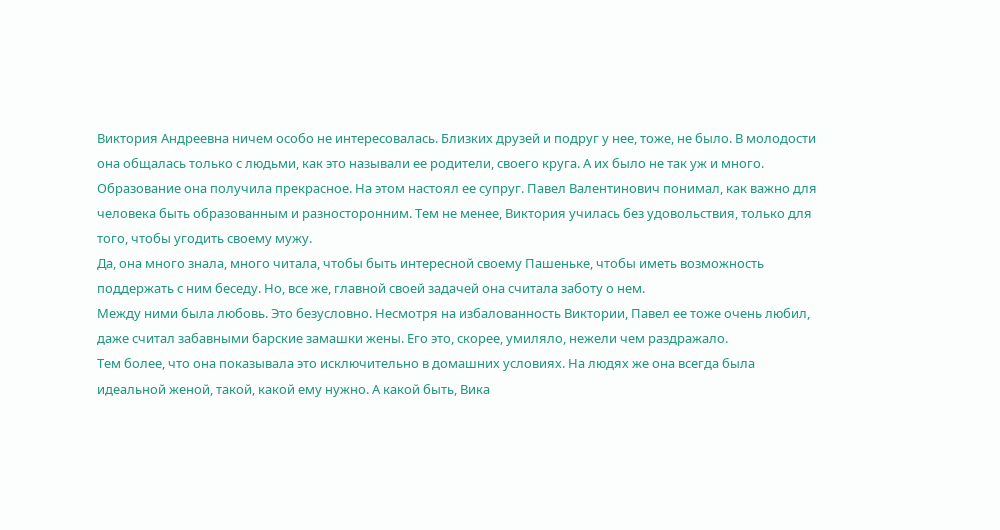Виктория Андреевна ничем особо не интересовалась. Близких друзей и подруг у нее, тоже, не было. В молодости она общалась только с людьми, как это называли ее родители, своего круга. А их было не так уж и много.
Образование она получила прекрасное. На этом настоял ее супруг. Павел Валентинович понимал, как важно для человека быть образованным и разносторонним. Тем не менее, Виктория училась без удовольствия, только для того, чтобы угодить своему мужу.
Да, она много знала, много читала, чтобы быть интересной своему Пашеньке, чтобы иметь возможность поддержать с ним беседу. Но, все же, главной своей задачей она считала заботу о нем.
Между ними была любовь. Это безусловно. Несмотря на избалованность Виктории, Павел ее тоже очень любил, даже считал забавными барские замашки жены. Его это, скорее, умиляло, нежели чем раздражало.
Тем более, что она показывала это исключительно в домашних условиях. На людях же она всегда была идеальной женой, такой, какой ему нужно. А какой быть, Вика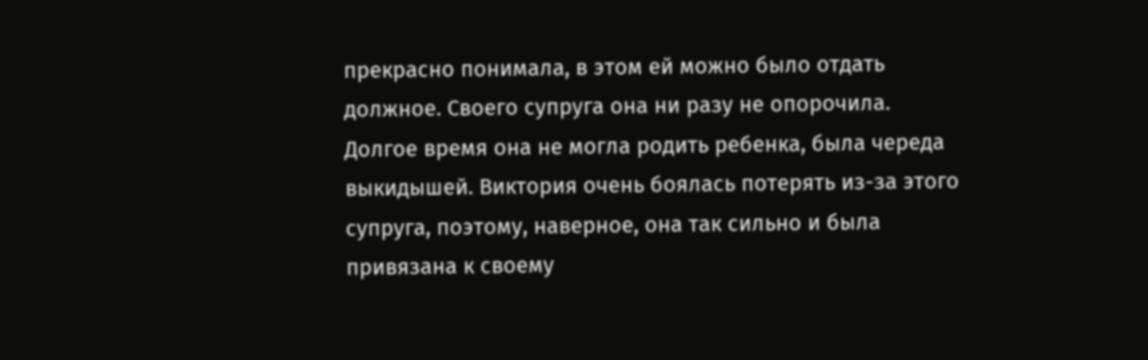прекрасно понимала, в этом ей можно было отдать должное. Своего супруга она ни разу не опорочила.
Долгое время она не могла родить ребенка, была череда выкидышей. Виктория очень боялась потерять из-за этого супруга, поэтому, наверное, она так сильно и была привязана к своему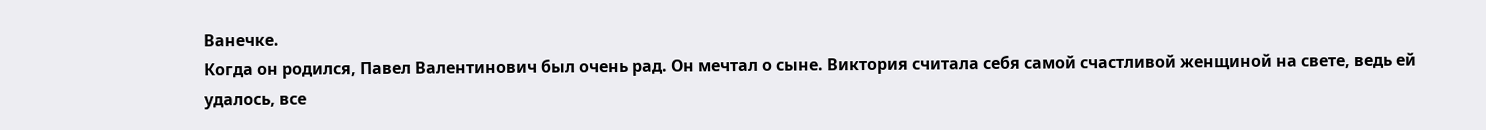Ванечке.
Когда он родился, Павел Валентинович был очень рад. Он мечтал о сыне. Виктория считала себя самой счастливой женщиной на свете, ведь ей удалось, все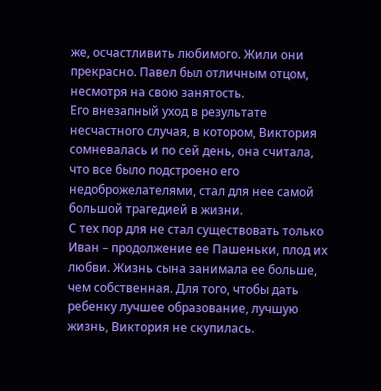же, осчастливить любимого. Жили они прекрасно. Павел был отличным отцом, несмотря на свою занятость.
Его внезапный уход в результате несчастного случая, в котором, Виктория сомневалась и по сей день, она считала, что все было подстроено его недоброжелателями, стал для нее самой большой трагедией в жизни.
С тех пор для не стал существовать только Иван – продолжение ее Пашеньки, плод их любви. Жизнь сына занимала ее больше, чем собственная. Для того, чтобы дать ребенку лучшее образование, лучшую жизнь, Виктория не скупилась.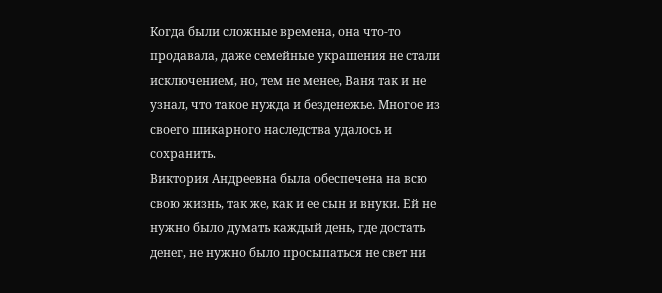Когда были сложные времена, она что-то продавала, даже семейные украшения не стали исключением, но, тем не менее, Ваня так и не узнал, что такое нужда и безденежье. Многое из своего шикарного наследства удалось и сохранить.
Виктория Андреевна была обеспечена на всю свою жизнь, так же, как и ее сын и внуки. Ей не нужно было думать каждый день, где достать денег, не нужно было просыпаться не свет ни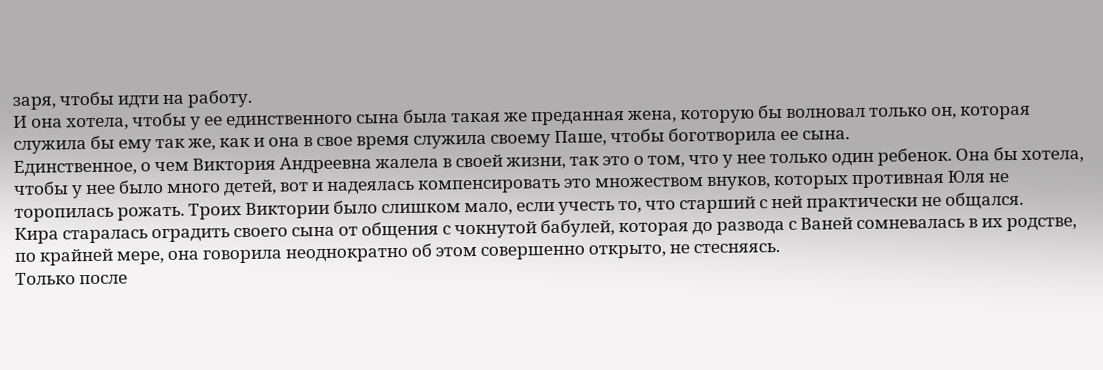заря, чтобы идти на работу.
И она хотела, чтобы у ее единственного сына была такая же преданная жена, которую бы волновал только он, которая служила бы ему так же, как и она в свое время служила своему Паше, чтобы боготворила ее сына.
Единственное, о чем Виктория Андреевна жалела в своей жизни, так это о том, что у нее только один ребенок. Она бы хотела, чтобы у нее было много детей, вот и надеялась компенсировать это множеством внуков, которых противная Юля не торопилась рожать. Троих Виктории было слишком мало, если учесть то, что старший с ней практически не общался.
Кира старалась оградить своего сына от общения с чокнутой бабулей, которая до развода с Ваней сомневалась в их родстве, по крайней мере, она говорила неоднократно об этом совершенно открыто, не стесняясь.
Только после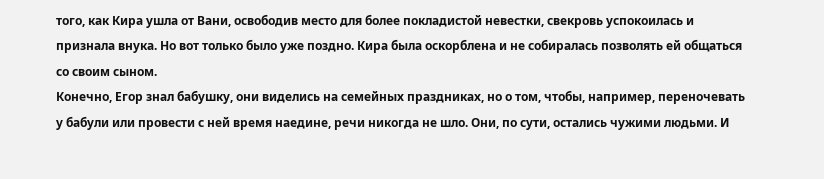того, как Кира ушла от Вани, освободив место для более покладистой невестки, свекровь успокоилась и признала внука. Но вот только было уже поздно. Кира была оскорблена и не собиралась позволять ей общаться со своим сыном.
Конечно, Егор знал бабушку, они виделись на семейных праздниках, но о том, чтобы, например, переночевать у бабули или провести с ней время наедине, речи никогда не шло. Они, по сути, остались чужими людьми. И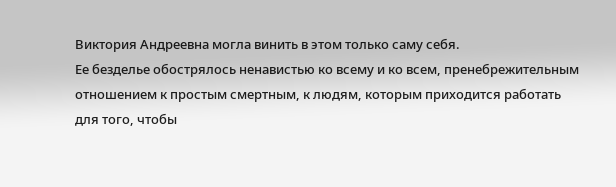Виктория Андреевна могла винить в этом только саму себя.
Ее безделье обострялось ненавистью ко всему и ко всем, пренебрежительным отношением к простым смертным, к людям, которым приходится работать для того, чтобы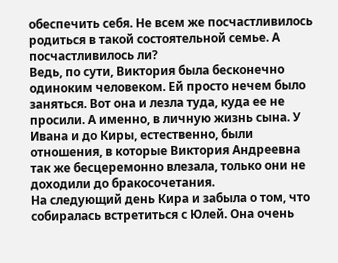обеспечить себя. Не всем же посчастливилось родиться в такой состоятельной семье. А посчастливилось ли?
Ведь, по сути, Виктория была бесконечно одиноким человеком. Ей просто нечем было заняться. Вот она и лезла туда, куда ее не просили. А именно, в личную жизнь сына. У Ивана и до Киры, естественно, были отношения, в которые Виктория Андреевна так же бесцеремонно влезала, только они не доходили до бракосочетания.
На следующий день Кира и забыла о том, что собиралась встретиться с Юлей. Она очень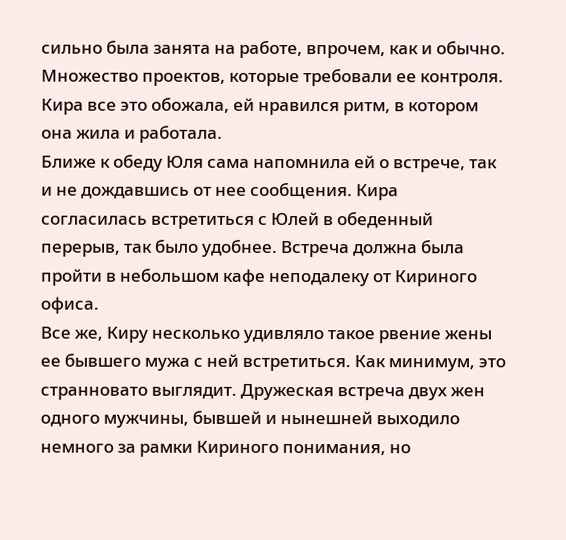сильно была занята на работе, впрочем, как и обычно. Множество проектов, которые требовали ее контроля. Кира все это обожала, ей нравился ритм, в котором она жила и работала.
Ближе к обеду Юля сама напомнила ей о встрече, так и не дождавшись от нее сообщения. Кира согласилась встретиться с Юлей в обеденный перерыв, так было удобнее. Встреча должна была пройти в небольшом кафе неподалеку от Кириного офиса.
Все же, Киру несколько удивляло такое рвение жены ее бывшего мужа с ней встретиться. Как минимум, это странновато выглядит. Дружеская встреча двух жен одного мужчины, бывшей и нынешней выходило немного за рамки Кириного понимания, но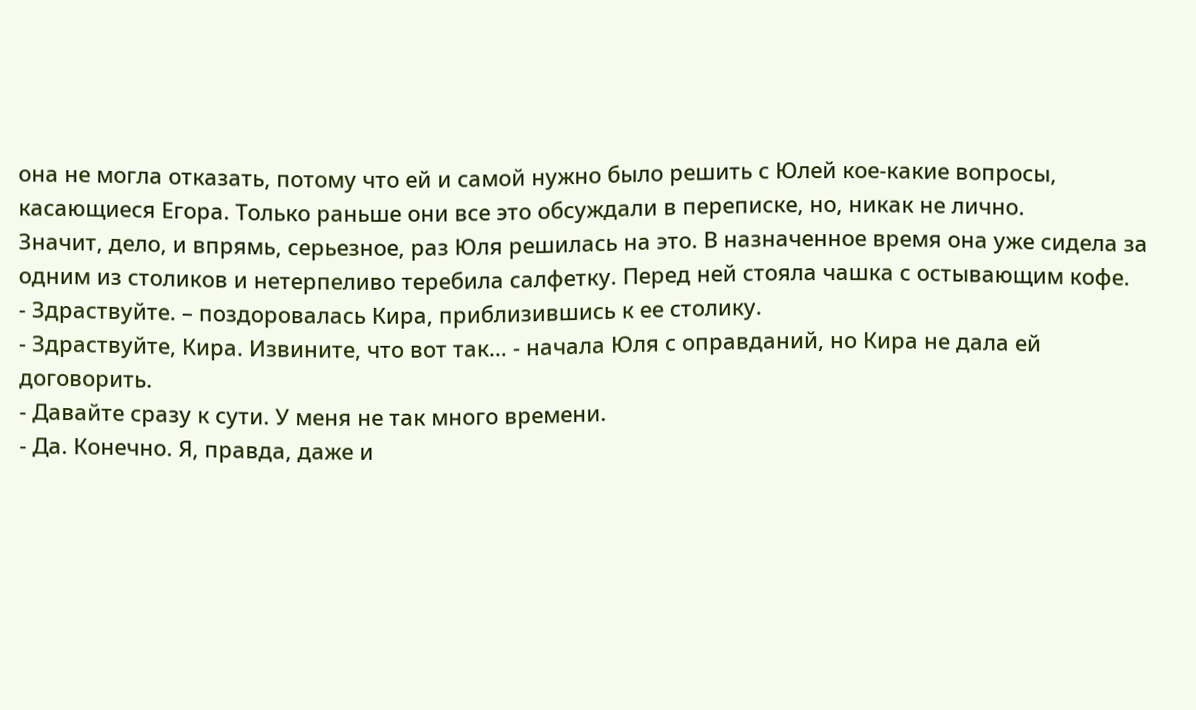она не могла отказать, потому что ей и самой нужно было решить с Юлей кое-какие вопросы, касающиеся Егора. Только раньше они все это обсуждали в переписке, но, никак не лично.
Значит, дело, и впрямь, серьезное, раз Юля решилась на это. В назначенное время она уже сидела за одним из столиков и нетерпеливо теребила салфетку. Перед ней стояла чашка с остывающим кофе.
- Здраствуйте. – поздоровалась Кира, приблизившись к ее столику.
- Здраствуйте, Кира. Извините, что вот так… - начала Юля с оправданий, но Кира не дала ей договорить.
- Давайте сразу к сути. У меня не так много времени.
- Да. Конечно. Я, правда, даже и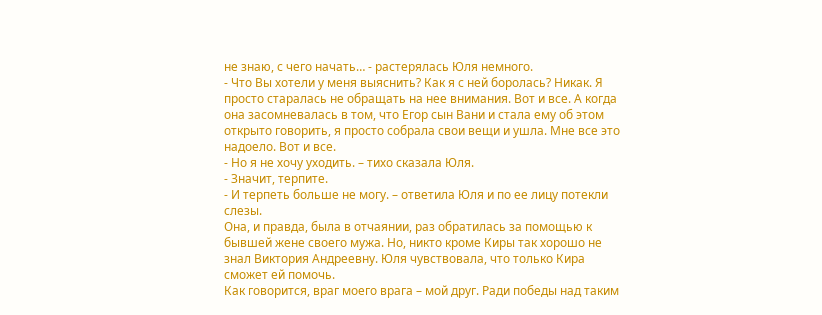не знаю, с чего начать… - растерялась Юля немного.
- Что Вы хотели у меня выяснить? Как я с ней боролась? Никак. Я просто старалась не обращать на нее внимания. Вот и все. А когда она засомневалась в том, что Егор сын Вани и стала ему об этом открыто говорить, я просто собрала свои вещи и ушла. Мне все это надоело. Вот и все.
- Но я не хочу уходить. – тихо сказала Юля.
- Значит, терпите.
- И терпеть больше не могу. – ответила Юля и по ее лицу потекли слезы.
Она, и правда, была в отчаянии, раз обратилась за помощью к бывшей жене своего мужа. Но, никто кроме Киры так хорошо не знал Виктория Андреевну. Юля чувствовала, что только Кира сможет ей помочь.
Как говорится, враг моего врага – мой друг. Ради победы над таким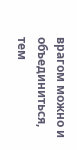врагом можно и объединиться, тем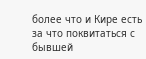более что и Кире есть за что поквитаться с бывшей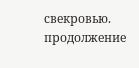свекровью. продолжение